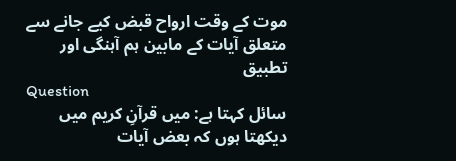موت کے وقت ارواح قبض کیے جانے سے متعلق آیات کے مابین ہم آہنگی اور تطبیق
Question
سائل کہتا ہے: میں قرآنِ کریم میں دیکھتا ہوں کہ بعض آیات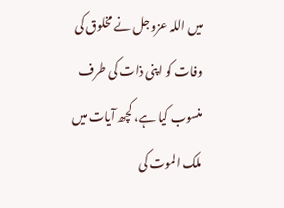میں اللہ عزوجل نے مخلوق کی وفات کو اپنی ذات کی طرف منسوب کیا ہے، کچھ آیات میں ملک الموت کی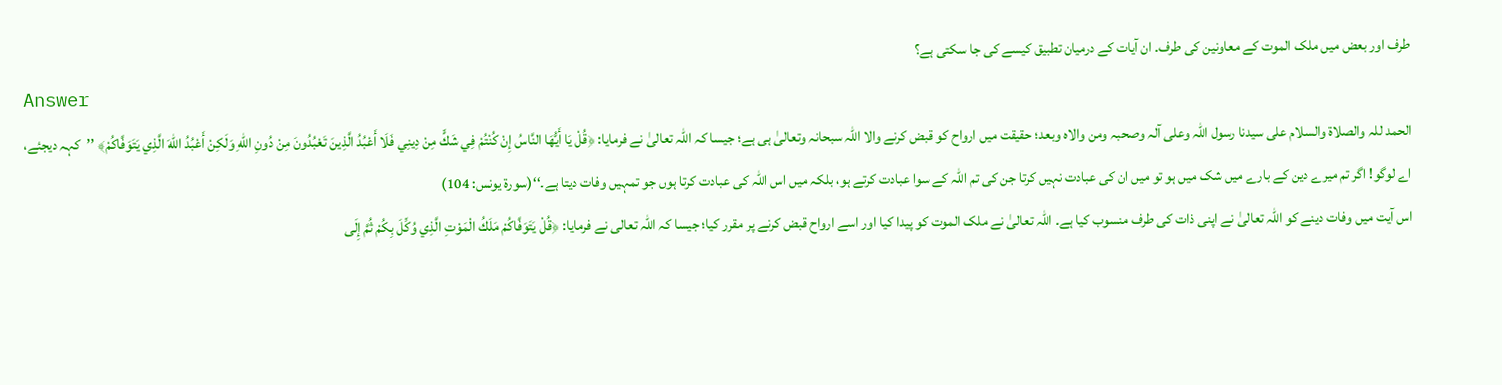طرف اور بعض میں ملک الموت کے معاونین کی طرف۔ ان آیات کے درمیان تطبیق کیسے کی جا سکتی ہے؟
Answer
الحمد للہ والصلاۃ والسلام علی سیدنا رسول اللہ وعلى آلہ وصحبہ ومن والاہ وبعد؛ حقیقت میں ارواح کو قبض کرنے والا اللہ سبحانہ وتعالیٰ ہی ہے؛ جیسا کہ اللہ تعالیٰ نے فرمایا: ﴿قُلْ يَا أَيُّهَا النَّاسُ إِنْ كُنْتُمْ فِي شَكٍّ مِنْ دِينِي فَلَا أَعْبُدُ الَّذِينَ تَعْبُدُونَ مِنْ دُونِ اللهِ وَلَكِنْ أَعْبُدُ اللهَ الَّذِي يَتَوَفَّاكُمْ﴾ ’’کہہ دیجئے، اے لوگو! اگر تم میرے دین کے بارے میں شک میں ہو تو میں ان کی عبادت نہیں کرتا جن کی تم اللہ کے سوا عبادت کرتے ہو، بلکہ میں اس اللہ کی عبادت کرتا ہوں جو تمہیں وفات دیتا ہے۔‘‘(سورۃ یونس: 104)
اس آیت میں وفات دینے کو اللہ تعالیٰ نے اپنی ذات کی طرف منسوب کیا ہے۔ اللہ تعالیٰ نے ملک الموت کو پیدا کیا اور اسے ارواح قبض کرنے پر مقرر کیا؛ جیسا کہ اللہ تعالی نے فرمایا: ﴿قُلْ يَتَوَفَّاكُمْ مَلَكُ الْمَوْتِ الَّذِي وُكِّلَ بِكُمْ ثُمَّ إِلَى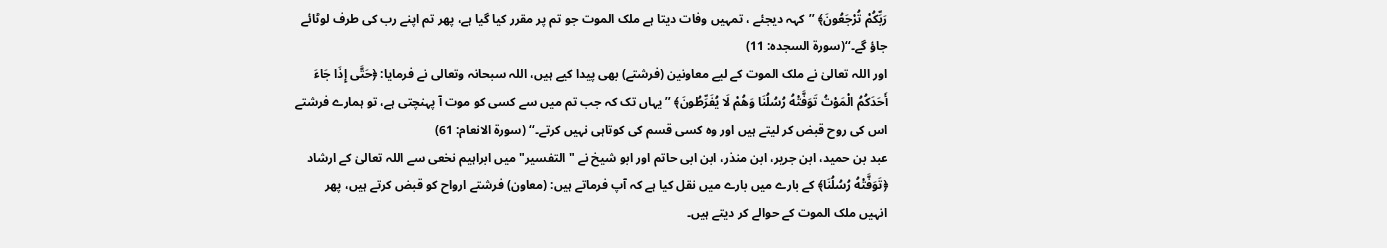رَبِّكُمْ تُرْجَعُونَ﴾ ’’کہہ دیجئے ، تمہیں وفات دیتا ہے ملک الموت جو تم پر مقرر کیا گیا ہے، پھر تم اپنے رب کی طرف لوٹائے جاؤ گے۔‘‘(سورۃ السجدہ: 11)
اور اللہ تعالیٰ نے ملک الموت کے لیے معاونین (فرشتے) بھی پیدا کیے ہیں، اللہ سبحانہ وتعالی نے فرمایا: ﴿حَتَّى إِذَا جَاءَ أَحَدَكُمُ الْمَوْتُ تَوَفَّتْهُ رُسُلُنَا وَهُمْ لَا يُفَرِّطُونَ﴾ ’’یہاں تک کہ جب تم میں سے کسی کو موت آ پہنچتی ہے، تو ہمارے فرشتے اس کی روح قبض کر لیتے ہیں اور وہ کسی قسم کی کوتاہی نہیں کرتے۔‘‘ (سورۃ الانعام: 61)
عبد بن حمید، ابن جریر، ابن منذر، ابن ابی حاتم اور ابو شیخ نے "التفسیر" میں ابراہیم نخعی سے اللہ تعالیٰ کے ارشاد ﴿تَوَفَّتْهُ رُسُلُنَا﴾ کے بارے میں بارے میں نقل کیا ہے کہ آپ فرماتے ہیں: (معاون) فرشتے ارواح کو قبض کرتے ہیں، پھر انہیں ملک الموت کے حوالے کر دیتے ہیں۔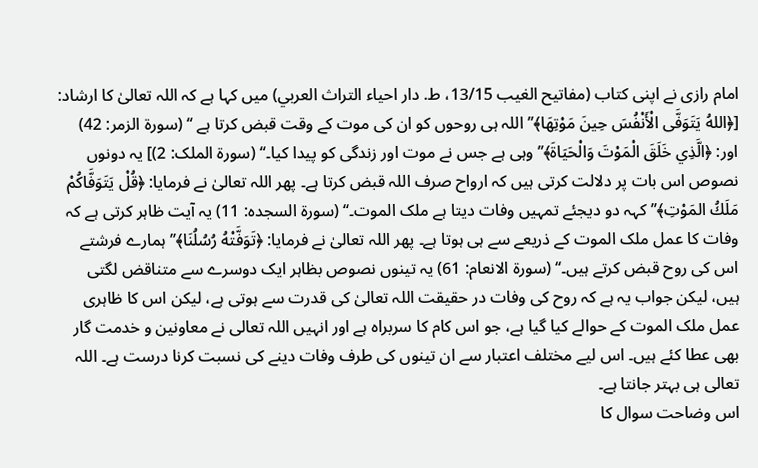امام رازی نے اپنی کتاب (مفاتیح الغیب 13/15، ط. دار احیاء التراث العربي) میں کہا ہے کہ اللہ تعالیٰ کا ارشاد: [﴿اللهُ يَتَوَفَّى الْأَنْفُسَ حِينَ مَوْتِهَا﴾’’ اللہ ہی روحوں کو ان کی موت کے وقت قبض کرتا ہے ‘‘ (سورۃ الزمر: 42) اور: ﴿الَّذِي خَلَقَ الْمَوْتَ وَالْحَيَاةَ﴾’’وہی ہے جس نے موت اور زندگی کو پیدا کیا۔‘‘ (سورۃ الملک: 2)] یہ دونوں نصوص اس بات پر دلالت کرتی ہیں کہ ارواح صرف اللہ قبض کرتا ہے۔ پھر اللہ تعالیٰ نے فرمایا: ﴿قُلْ يَتَوَفَّاكُمْ مَلَكُ المَوْتِ﴾’’کہہ دو دیجئے تمہیں وفات دیتا ہے ملک الموت۔‘‘ (سورۃ السجدہ: 11) یہ آیت ظاہر کرتی ہے کہ وفات کا عمل ملک الموت کے ذریعے سے ہی ہوتا ہے۔ پھر اللہ تعالیٰ نے فرمایا: ﴿تَوَفَّتْهُ رُسُلُنَا﴾’’ہمارے فرشتے اس کی روح قبض کرتے ہیں۔‘‘ (سورۃ الانعام: 61) یہ تینوں نصوص بظاہر ایک دوسرے سے متناقض لگتی ہیں، لیکن جواب یہ ہے کہ روح کی وفات در حقیقت اللہ تعالیٰ کی قدرت سے ہوتی ہے، لیکن اس کا ظاہری عمل ملک الموت کے حوالے کیا گیا ہے، جو اس کام کا سربراہ ہے اور انہیں اللہ تعالی نے معاونین و خدمت گار بھی عطا کئے ہیں۔ اس لیے مختلف اعتبار سے ان تینوں کی طرف وفات دینے کی نسبت کرنا درست ہے۔ اللہ تعالی ہی بہتر جانتا ہے۔
اس وضاحت سوال کا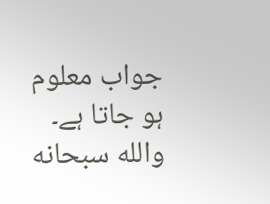جواب معلوم ہو جاتا ہے۔
والله سبحانه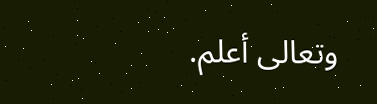وتعالى أعلم.